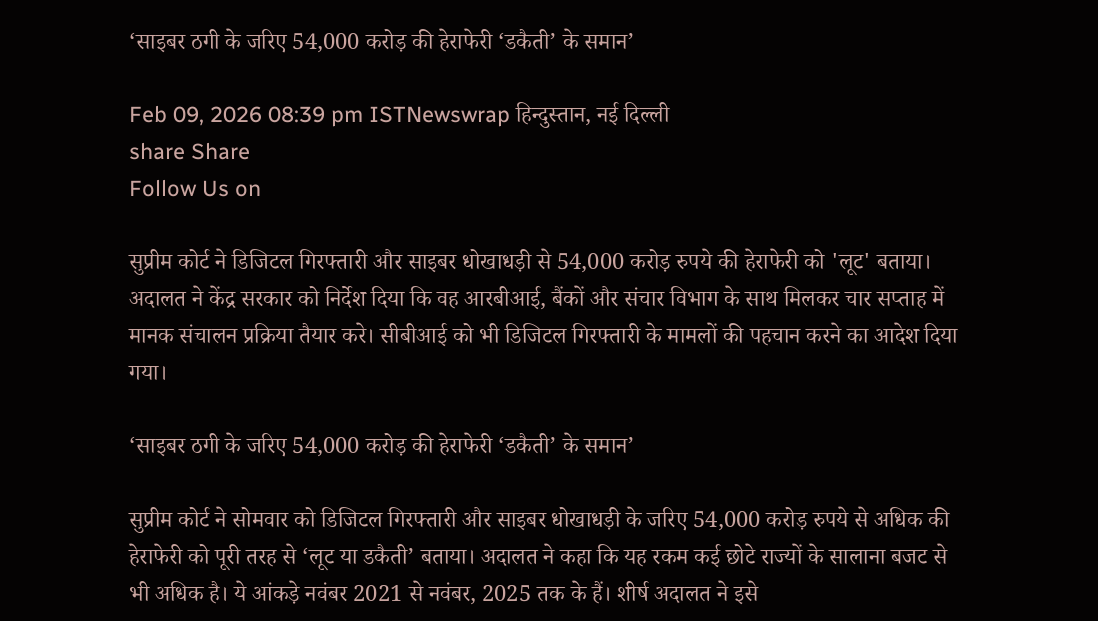‘साइबर ठगी के जरिए 54,000 करोड़ की हेराफेरी ‘डकैती’ के समान’

Feb 09, 2026 08:39 pm ISTNewswrap हिन्दुस्तान, नई दिल्ली
share Share
Follow Us on

सुप्रीम कोर्ट ने डिजिटल गिरफ्तारी और साइबर धोखाधड़ी से 54,000 करोड़ रुपये की हेराफेरी को 'लूट' बताया। अदालत ने केंद्र सरकार को निर्देश दिया कि वह आरबीआई, बैंकों और संचार विभाग के साथ मिलकर चार सप्ताह में मानक संचालन प्रक्रिया तैयार करे। सीबीआई को भी डिजिटल गिरफ्तारी के मामलों की पहचान करने का आदेश दिया गया।

‘साइबर ठगी के जरिए 54,000 करोड़ की हेराफेरी ‘डकैती’ के समान’

सुप्रीम कोर्ट ने सोमवार को डिजिटल गिरफ्तारी और साइबर धोखाधड़ी के जरिए 54,000 करोड़ रुपये से अधिक की हेराफेरी को पूरी तरह से ‘लूट या डकैती’ बताया। अदालत ने कहा कि यह रकम कई छोटे राज्यों के सालाना बजट से भी अधिक है। ये आंकड़े नवंबर 2021 से नवंबर, 2025 तक के हैं। शीर्ष अदालत ने इसे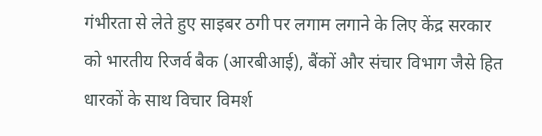गंभीरता से लेते हुए साइबर ठगी पर लगाम लगाने के लिए केंद्र सरकार को भारतीय रिजर्व बैक (आरबीआई), बैंकों और संचार विभाग जैसे हित धारकों के साथ विचार विमर्श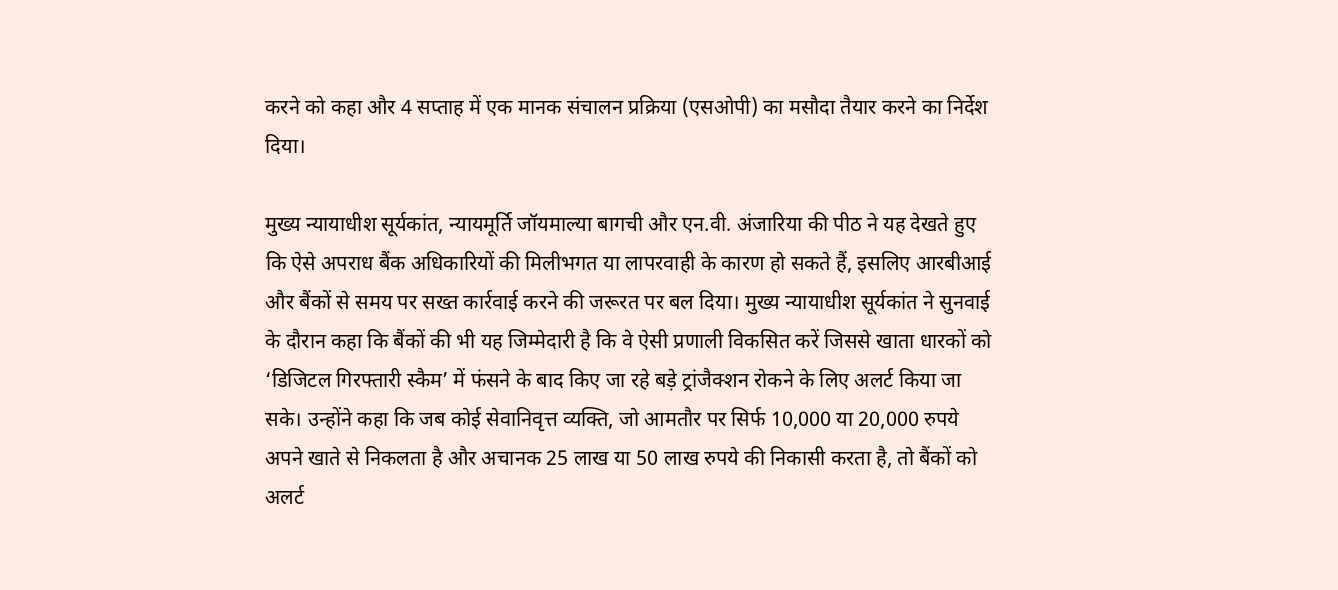करने को कहा और 4 सप्ताह में एक मानक संचालन प्रक्रिया (एसओपी) का मसौदा तैयार करने का निर्देश दिया।

मुख्य न्यायाधीश ‌सूर्यकांत, न्यायमूर्ति जॉयमाल्या बागची और एन.वी. अंजारिया की पीठ ने यह देखते हुए कि ऐसे अपराध बैंक अधिकारियों की मिलीभगत या लापरवाही के कारण हो सकते हैं, इसलिए आरबीआई और बैंकों से समय पर सख्त कार्रवाई करने की जरूरत पर बल दिया। मुख्य न्यायाधीश सूर्यकांत ने सुनवाई के दौरान कहा कि बैंकों की भी यह जिम्मेदारी है कि वे ऐसी प्रणाली विकसित करें जिससे खाता धारकों को ‘डिजिटल गिरफ्तारी स्कैम’ में फंसने के बाद किए जा रहे बड़े ट्रांजैक्शन रोकने के लिए अलर्ट किया जा सके। उन्होंने कहा कि जब कोई सेवानिवृत्त व्यक्ति, जो आमतौर पर सिर्फ 10,000 या 20,000 रुपये अपने खाते से निकलता है और अचानक 25 लाख या 50 लाख रुपये की निकासी करता है, तो बैंकों को अलर्ट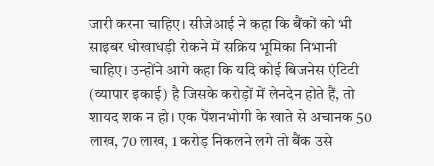जारी करना चाहिए। सीजेआई ने कहा कि बैंकों को भी साइबर धोखाधड़ी रोकने में सक्रिय भूमिका निभानी चाहिए। उन्होंने आगे कहा कि यदि कोई बिजनेस एंटिटी (व्यापार इकाई) है जिसके करोड़ों में लेनदेन होते हैं, तो शायद शक न हो। एक पेंशनभोगी के खाते से अचानक 50 लाख, 70 लाख, 1 करोड़ निकलने लगे तो बैंक उसे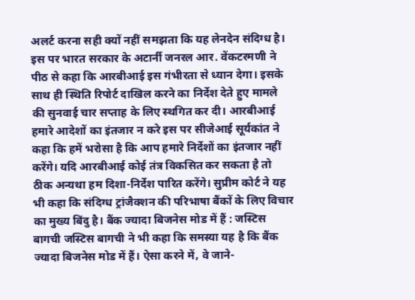अलर्ट करना सही क्यों नहीं समझता कि यह लेनदेन संदिग्ध है। इस पर भारत सरकार के अटार्नी जनरल आर. वेंकटरमणी ने पीठ से कहा कि आरबीआई इस गंभीरता से ध्यान देगा। इसके साथ ही स्थिति रिपोर्ट दाखिल करने का निर्देश देते हुए मामले की सुनवाई चार सप्ताह के लिए स्थगित कर दी। आरबीआई हमारे आदेशों का इंतजार न करे इस पर सीजेआई सूर्यकांत ने कहा कि हमें भरोसा है कि आप हमारे निर्देशों का इंतजार नहीं करेंगे। यदि आरबीआई कोई तंत्र विकसित कर सकता है तो ठीक अन्यथा हम दिशा-निर्देश पारित करेंगे। सुप्रीम कोर्ट ने यह भी कहा कि संदिग्ध ट्रांजैक्शन की परिभाषा बैंकों के लिए विचार का मुख्य बिंदु है। बैंक ज्यादा बिजनेस मोड में हैं : जस्टिस बागची जस्टिस बागची ने भी कहा कि समस्या यह है कि बैंक ज्यादा बिजनेस मोड में हैं। ऐसा करने में, वे जाने-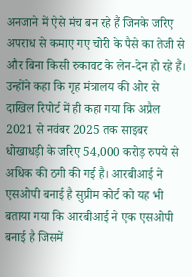अनजाने में ऐसे मंच बन रहे हैं जिनके जरिए अपराध से कमाए गए चोरी के पैसे का तेजी से और बिना किसी रुकावट के लेन-देन हो रहे हैं। उन्होंने कहा कि गृह मंत्रालय की ओर से दाखिल रिपोर्ट में ही कहा गया कि अप्रैल 2021 से नवंबर 2025 तक साइबर धोखाधड़ी के जरिए 54,000 करोड़ रुपये से अधिक की ठगी की गई है। आरबीआई ने एसओपी बनाई है सुप्रीम कोर्ट को यह भी बताया गया कि आरबीआई ने एक एसओपी बनाई है जिसमें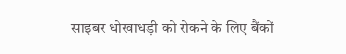साइबर धोखाधड़ी को रोकने के लिए बैंकों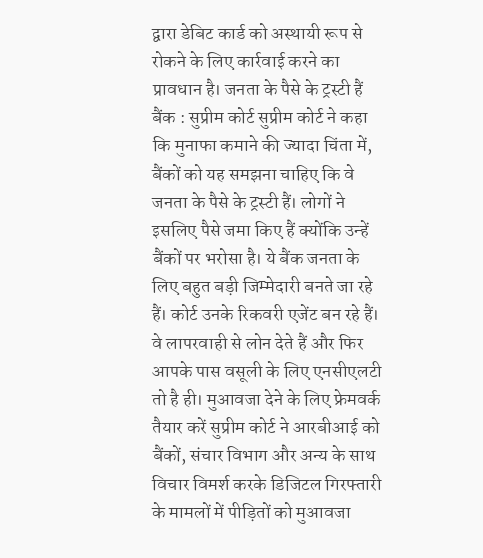द्वारा डेबिट कार्ड को अस्थायी रूप से रोकने के लिए कार्रवाई करने का प्रावधान है। जनता के पैसे के ट्रस्टी हैं बैंक : सुप्रीम कोर्ट सुप्रीम कोर्ट ने कहा कि मुनाफा कमाने की ज्यादा चिंता में, बैंकों को यह समझना चाहिए कि वे जनता के पैसे के ट्रस्टी हैं। लोगों ने इसलिए पैसे जमा किए हैं क्योंकि उन्हें बैंकों पर भरोसा है। ये बैंक जनता के लिए बहुत बड़ी जिम्मेदारी बनते जा रहे हैं। कोर्ट उनके रिकवरी एजेंट बन रहे हैं। वे लापरवाही से लोन देते हैं और फिर आपके पास वसूली के लिए एनसीएलटी तो है ही। मुआवजा देने के लिए फ्रेमवर्क तैयार करें सुप्रीम कोर्ट ने आरबीआई को बैंकों, संचार विभाग और अन्य के साथ विचार विमर्श करके डिजिटल गिरफ्तारी के मामलों में पीड़ितों को मुआवज‌ा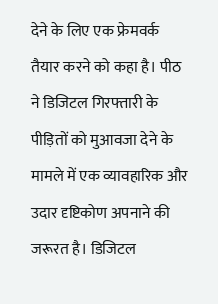देने के लिए एक फ्रेमवर्क तैयार करने को कहा है। पीठ ने डिजिटल गिरफ्तारी के पीड़ितों को मुआवजा देने के मामले में एक व्यावहारिक और उदार दृष्टिकोण अपनाने की जरूरत है। डिजिटल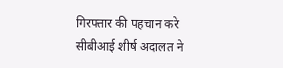गिरफ्तार की पहचान करे सीबीआई शीर्ष अदालत ने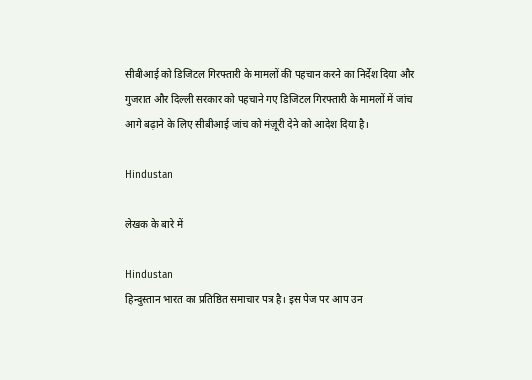सीबीआई को डिजिटल गिरफ्तारी के मामलों की पहचान करने का निर्देश दिया और गुजरात और दिल्ली सरकार को पहचाने गए डिजिटल गिरफ्तारी के मामलों में जांच आगे बढ़ाने के लिए सीबीआई जांच को मंज़ूरी देने को आदेश दिया है।

Hindustan

लेखक के बारे में

Hindustan
हिन्दुस्तान भारत का प्रतिष्ठित समाचार पत्र है। इस पेज पर आप उन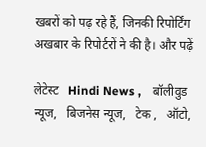खबरों को पढ़ रहे हैं, जिनकी रिपोर्टिंग अखबार के रिपोर्टरों ने की है। और पढ़ें

लेटेस्ट   Hindi News ,    बॉलीवुड न्यूज,   बिजनेस न्यूज,   टेक ,   ऑटो,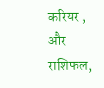करियर , और   राशिफल,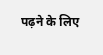पढ़ने के लिए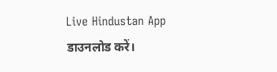Live Hindustan App डाउनलोड करें।